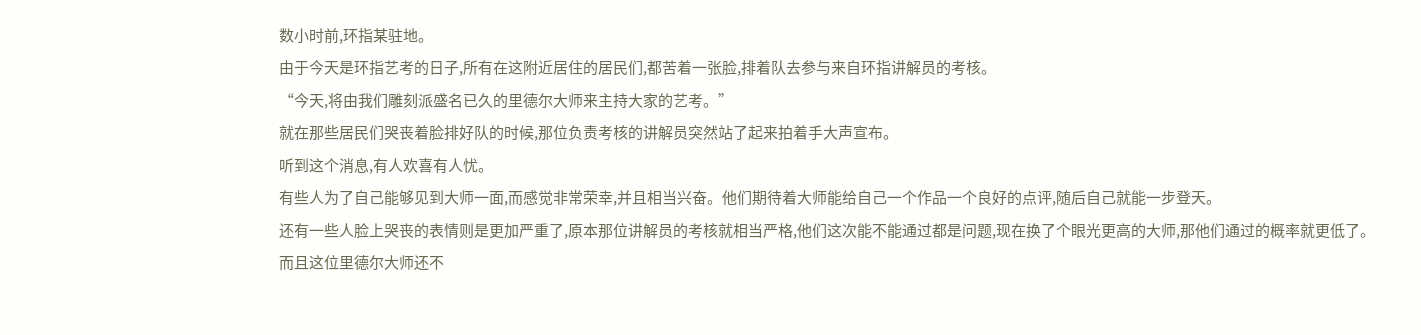数小时前,环指某驻地。
由于今天是环指艺考的日子,所有在这附近居住的居民们,都苦着一张脸,排着队去参与来自环指讲解员的考核。
“今天,将由我们雕刻派盛名已久的里德尔大师来主持大家的艺考。”
就在那些居民们哭丧着脸排好队的时候,那位负责考核的讲解员突然站了起来拍着手大声宣布。
听到这个消息,有人欢喜有人忧。
有些人为了自己能够见到大师一面,而感觉非常荣幸,并且相当兴奋。他们期待着大师能给自己一个作品一个良好的点评,随后自己就能一步登天。
还有一些人脸上哭丧的表情则是更加严重了,原本那位讲解员的考核就相当严格,他们这次能不能通过都是问题,现在换了个眼光更高的大师,那他们通过的概率就更低了。
而且这位里德尔大师还不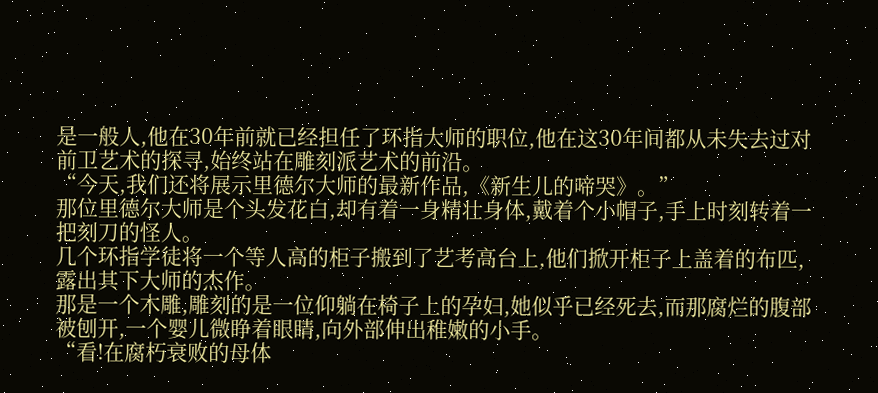是一般人,他在30年前就已经担任了环指大师的职位,他在这30年间都从未失去过对前卫艺术的探寻,始终站在雕刻派艺术的前沿。
“今天,我们还将展示里德尔大师的最新作品,《新生儿的啼哭》。”
那位里德尔大师是个头发花白,却有着一身精壮身体,戴着个小帽子,手上时刻转着一把刻刀的怪人。
几个环指学徒将一个等人高的柜子搬到了艺考高台上,他们掀开柜子上盖着的布匹,露出其下大师的杰作。
那是一个木雕,雕刻的是一位仰躺在椅子上的孕妇,她似乎已经死去,而那腐烂的腹部被刨开,一个婴儿微睁着眼睛,向外部伸出稚嫩的小手。
“看!在腐朽衰败的母体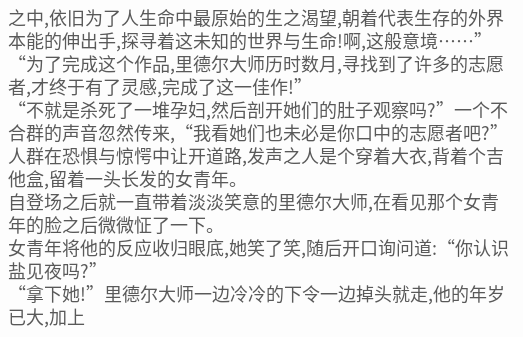之中,依旧为了人生命中最原始的生之渴望,朝着代表生存的外界本能的伸出手,探寻着这未知的世界与生命!啊,这般意境……”
“为了完成这个作品,里德尔大师历时数月,寻找到了许多的志愿者,才终于有了灵感,完成了这一佳作!”
“不就是杀死了一堆孕妇,然后剖开她们的肚子观察吗?”一个不合群的声音忽然传来,“我看她们也未必是你口中的志愿者吧?”
人群在恐惧与惊愕中让开道路,发声之人是个穿着大衣,背着个吉他盒,留着一头长发的女青年。
自登场之后就一直带着淡淡笑意的里德尔大师,在看见那个女青年的脸之后微微怔了一下。
女青年将他的反应收归眼底,她笑了笑,随后开口询问道:“你认识盐见夜吗?”
“拿下她!”里德尔大师一边冷冷的下令一边掉头就走,他的年岁已大,加上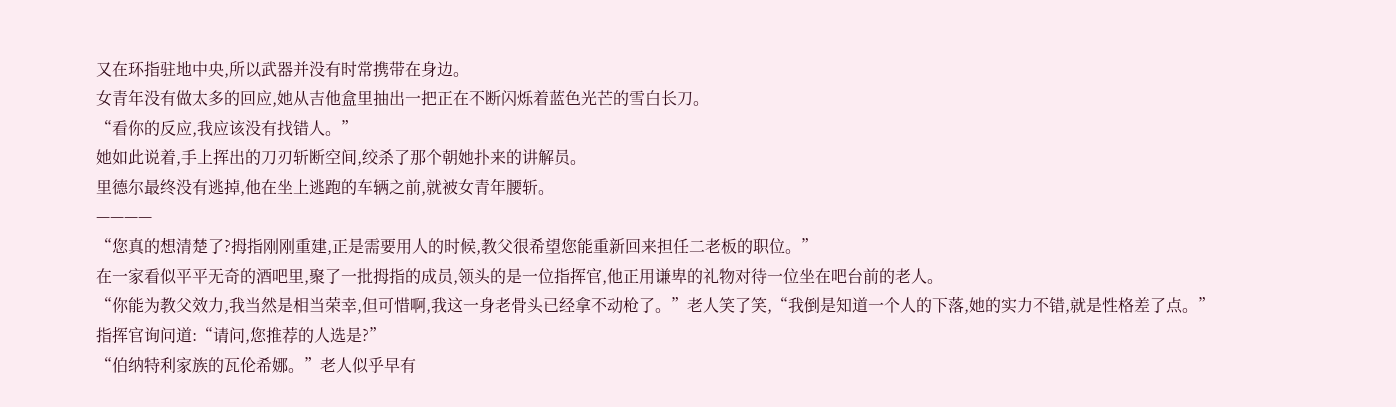又在环指驻地中央,所以武器并没有时常携带在身边。
女青年没有做太多的回应,她从吉他盒里抽出一把正在不断闪烁着蓝色光芒的雪白长刀。
“看你的反应,我应该没有找错人。”
她如此说着,手上挥出的刀刃斩断空间,绞杀了那个朝她扑来的讲解员。
里德尔最终没有逃掉,他在坐上逃跑的车辆之前,就被女青年腰斩。
————
“您真的想清楚了?拇指刚刚重建,正是需要用人的时候,教父很希望您能重新回来担任二老板的职位。”
在一家看似平平无奇的酒吧里,聚了一批拇指的成员,领头的是一位指挥官,他正用谦卑的礼物对待一位坐在吧台前的老人。
“你能为教父效力,我当然是相当荣幸,但可惜啊,我这一身老骨头已经拿不动枪了。”老人笑了笑,“我倒是知道一个人的下落,她的实力不错,就是性格差了点。”
指挥官询问道:“请问,您推荐的人选是?”
“伯纳特利家族的瓦伦希娜。”老人似乎早有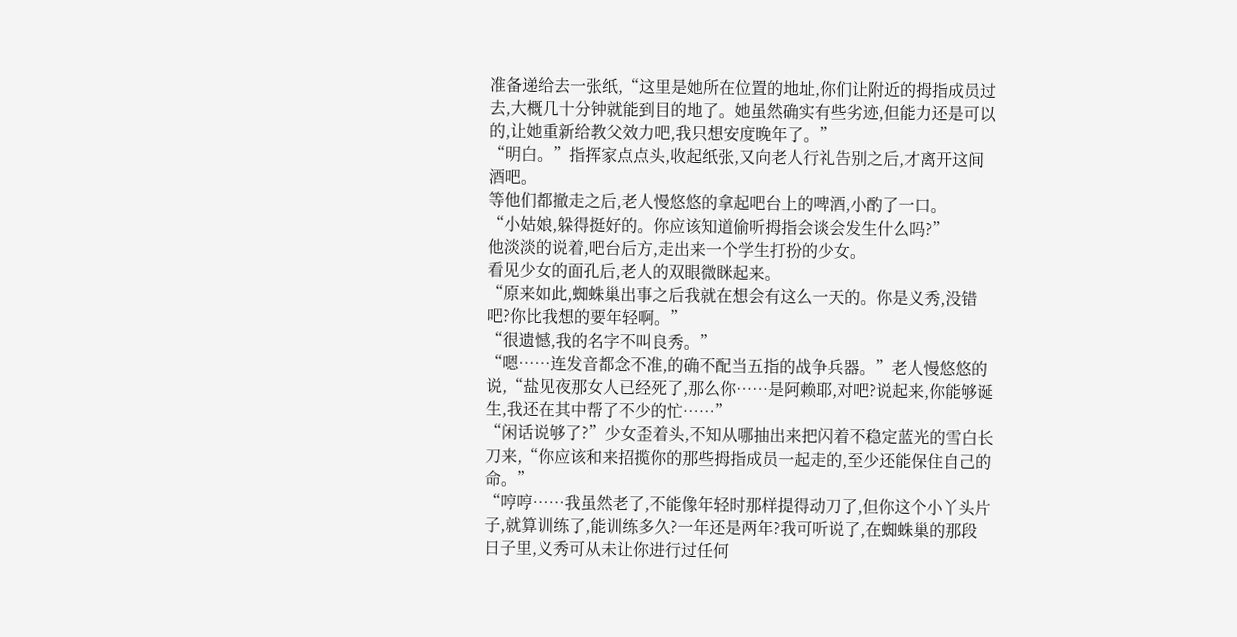准备递给去一张纸,“这里是她所在位置的地址,你们让附近的拇指成员过去,大概几十分钟就能到目的地了。她虽然确实有些劣迹,但能力还是可以的,让她重新给教父效力吧,我只想安度晚年了。”
“明白。”指挥家点点头,收起纸张,又向老人行礼告别之后,才离开这间酒吧。
等他们都撤走之后,老人慢悠悠的拿起吧台上的啤酒,小酌了一口。
“小姑娘,躲得挺好的。你应该知道偷听拇指会谈会发生什么吗?”
他淡淡的说着,吧台后方,走出来一个学生打扮的少女。
看见少女的面孔后,老人的双眼微眯起来。
“原来如此,蜘蛛巢出事之后我就在想会有这么一天的。你是义秀,没错吧?你比我想的要年轻啊。”
“很遗憾,我的名字不叫良秀。”
“嗯……连发音都念不准,的确不配当五指的战争兵器。”老人慢悠悠的说,“盐见夜那女人已经死了,那么你……是阿赖耶,对吧?说起来,你能够诞生,我还在其中帮了不少的忙……”
“闲话说够了?”少女歪着头,不知从哪抽出来把闪着不稳定蓝光的雪白长刀来,“你应该和来招揽你的那些拇指成员一起走的,至少还能保住自己的命。”
“哼哼……我虽然老了,不能像年轻时那样提得动刀了,但你这个小丫头片子,就算训练了,能训练多久?一年还是两年?我可听说了,在蜘蛛巢的那段日子里,义秀可从未让你进行过任何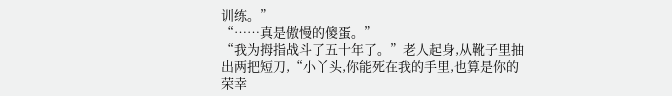训练。”
“……真是傲慢的傻蛋。”
“我为拇指战斗了五十年了。”老人起身,从靴子里抽出两把短刀,“小丫头,你能死在我的手里,也算是你的荣幸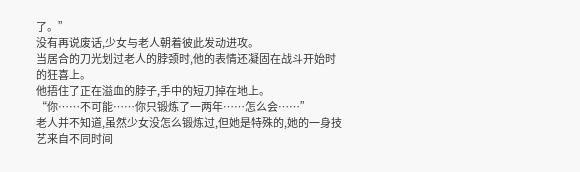了。”
没有再说废话,少女与老人朝着彼此发动进攻。
当居合的刀光划过老人的脖颈时,他的表情还凝固在战斗开始时的狂喜上。
他捂住了正在溢血的脖子,手中的短刀掉在地上。
“你……不可能……你只锻炼了一两年……怎么会……”
老人并不知道,虽然少女没怎么锻炼过,但她是特殊的,她的一身技艺来自不同时间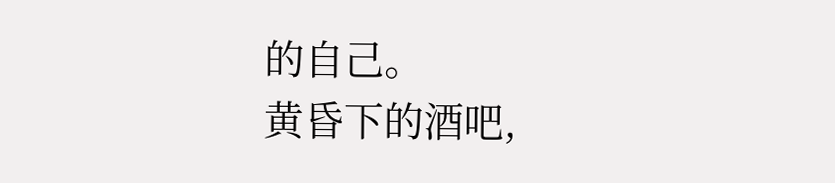的自己。
黄昏下的酒吧,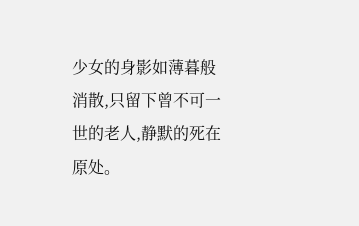少女的身影如薄暮般消散,只留下曾不可一世的老人,静默的死在原处。